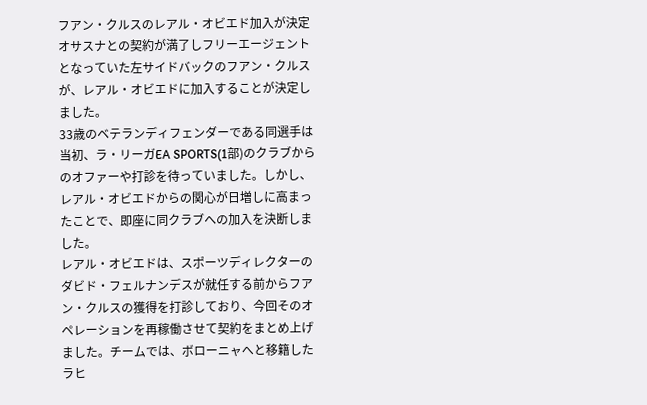フアン・クルスのレアル・オビエド加入が決定
オサスナとの契約が満了しフリーエージェントとなっていた左サイドバックのフアン・クルスが、レアル・オビエドに加入することが決定しました。
33歳のベテランディフェンダーである同選手は当初、ラ・リーガEA SPORTS(1部)のクラブからのオファーや打診を待っていました。しかし、レアル・オビエドからの関心が日増しに高まったことで、即座に同クラブへの加入を決断しました。
レアル・オビエドは、スポーツディレクターのダビド・フェルナンデスが就任する前からフアン・クルスの獲得を打診しており、今回そのオペレーションを再稼働させて契約をまとめ上げました。チームでは、ボローニャへと移籍したラヒ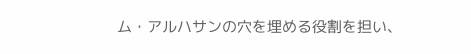ム・アルハサンの穴を埋める役割を担い、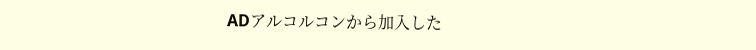ADアルコルコンから加入した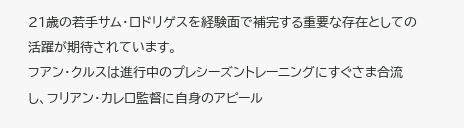21歳の若手サム・ロドリゲスを経験面で補完する重要な存在としての活躍が期待されています。
フアン・クルスは進行中のプレシーズントレーニングにすぐさま合流し、フリアン・カレロ監督に自身のアピール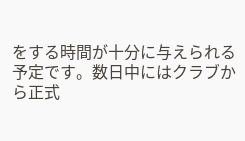をする時間が十分に与えられる予定です。数日中にはクラブから正式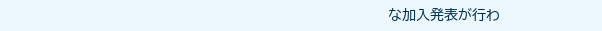な加入発表が行わ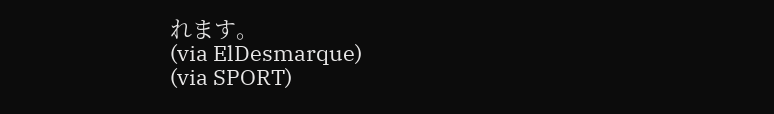れます。
(via ElDesmarque)
(via SPORT)